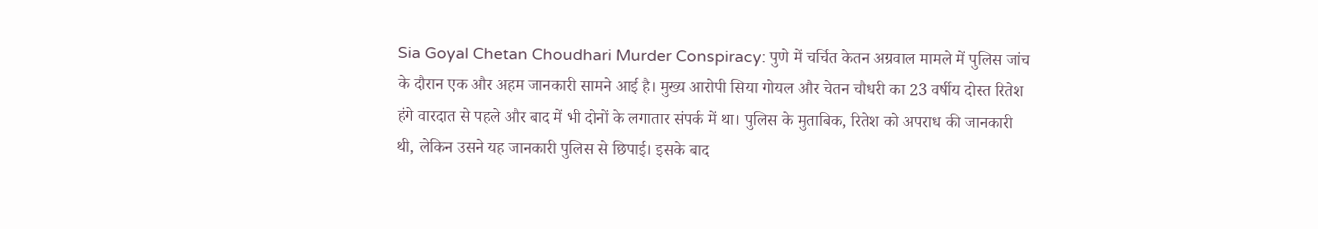Sia Goyal Chetan Choudhari Murder Conspiracy: पुणे में चर्चित केतन अग्रवाल मामले में पुलिस जांच के दौरान एक और अहम जानकारी सामने आई है। मुख्य आरोपी सिया गोयल और चेतन चौधरी का 23 वर्षीय दोस्त रितेश हंगे वारदात से पहले और बाद में भी दोनों के लगातार संपर्क में था। पुलिस के मुताबिक, रितेश को अपराध की जानकारी थी, लेकिन उसने यह जानकारी पुलिस से छिपाई। इसके बाद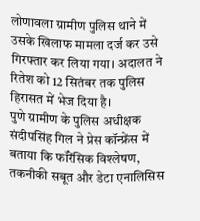लोणावला ग्रामीण पुलिस थाने में उसके खिलाफ मामला दर्ज कर उसे गिरफ्तार कर लिया गया। अदालत ने रितेश को 12 सितंबर तक पुलिस हिरासत में भेज दिया है।
पुणे ग्रामीण के पुलिस अधीक्षक संदीपसिंह गिल ने प्रेस कॉन्फ्रेंस में बताया कि फॉरेंसिक विश्लेषण, तकनीकी सबूत और डेटा एनालिसिस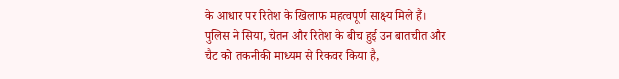के आधार पर रितेश के खिलाफ महत्वपूर्ण साक्ष्य मिले हैं। पुलिस ने सिया, चेतन और रितेश के बीच हुई उन बातचीत और चैट को तकनीकी माध्यम से रिकवर किया है,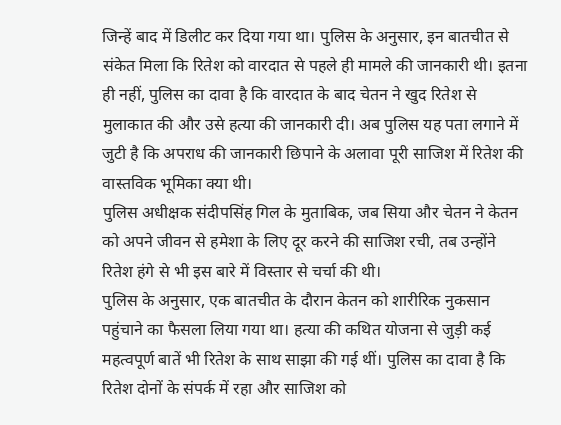जिन्हें बाद में डिलीट कर दिया गया था। पुलिस के अनुसार, इन बातचीत से संकेत मिला कि रितेश को वारदात से पहले ही मामले की जानकारी थी। इतना ही नहीं, पुलिस का दावा है कि वारदात के बाद चेतन ने खुद रितेश से मुलाकात की और उसे हत्या की जानकारी दी। अब पुलिस यह पता लगाने में जुटी है कि अपराध की जानकारी छिपाने के अलावा पूरी साजिश में रितेश की वास्तविक भूमिका क्या थी।
पुलिस अधीक्षक संदीपसिंह गिल के मुताबिक, जब सिया और चेतन ने केतन को अपने जीवन से हमेशा के लिए दूर करने की साजिश रची, तब उन्होंने रितेश हंगे से भी इस बारे में विस्तार से चर्चा की थी।
पुलिस के अनुसार, एक बातचीत के दौरान केतन को शारीरिक नुकसान पहुंचाने का फैसला लिया गया था। हत्या की कथित योजना से जुड़ी कई महत्वपूर्ण बातें भी रितेश के साथ साझा की गई थीं। पुलिस का दावा है कि रितेश दोनों के संपर्क में रहा और साजिश को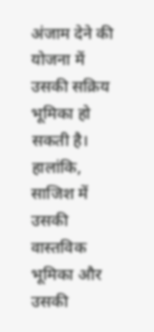अंजाम देने की योजना में उसकी सक्रिय भूमिका हो सकती है। हालांकि, साजिश में उसकी वास्तविक भूमिका और उसकी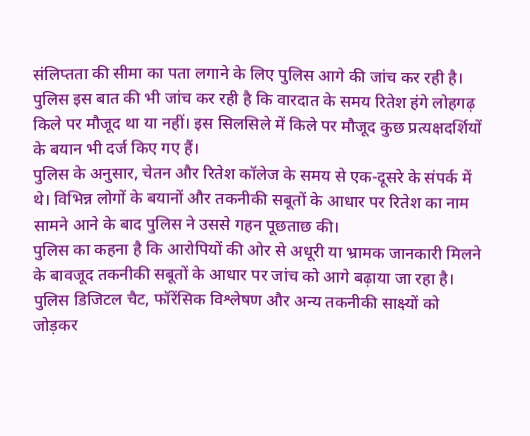संलिप्तता की सीमा का पता लगाने के लिए पुलिस आगे की जांच कर रही है।
पुलिस इस बात की भी जांच कर रही है कि वारदात के समय रितेश हंगे लोहगढ़ किले पर मौजूद था या नहीं। इस सिलसिले में किले पर मौजूद कुछ प्रत्यक्षदर्शियों के बयान भी दर्ज किए गए हैं।
पुलिस के अनुसार, चेतन और रितेश कॉलेज के समय से एक-दूसरे के संपर्क में थे। विभिन्न लोगों के बयानों और तकनीकी सबूतों के आधार पर रितेश का नाम सामने आने के बाद पुलिस ने उससे गहन पूछताछ की।
पुलिस का कहना है कि आरोपियों की ओर से अधूरी या भ्रामक जानकारी मिलने के बावजूद तकनीकी सबूतों के आधार पर जांच को आगे बढ़ाया जा रहा है। पुलिस डिजिटल चैट, फॉरेंसिक विश्लेषण और अन्य तकनीकी साक्ष्यों को जोड़कर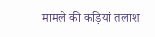मामले की कड़ियां तलाश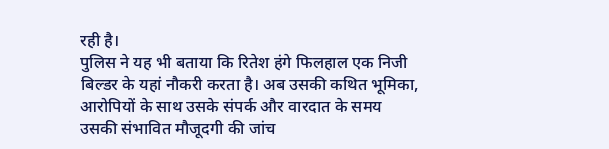रही है।
पुलिस ने यह भी बताया कि रितेश हंगे फिलहाल एक निजी बिल्डर के यहां नौकरी करता है। अब उसकी कथित भूमिका, आरोपियों के साथ उसके संपर्क और वारदात के समय उसकी संभावित मौजूदगी की जांच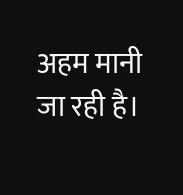अहम मानी जा रही है।